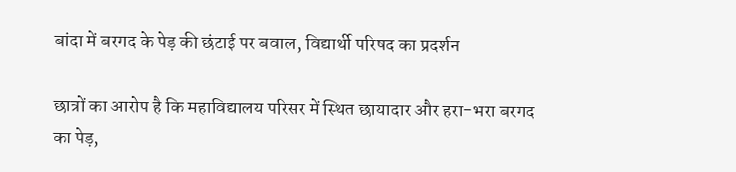बांदा में बरगद के पेड़ की छंटाई पर बवाल, विद्यार्थी परिषद का प्रदर्शन

छात्रों का आरोप है कि महाविद्यालय परिसर में स्थित छायादार और हरा-भरा बरगद का पेड़,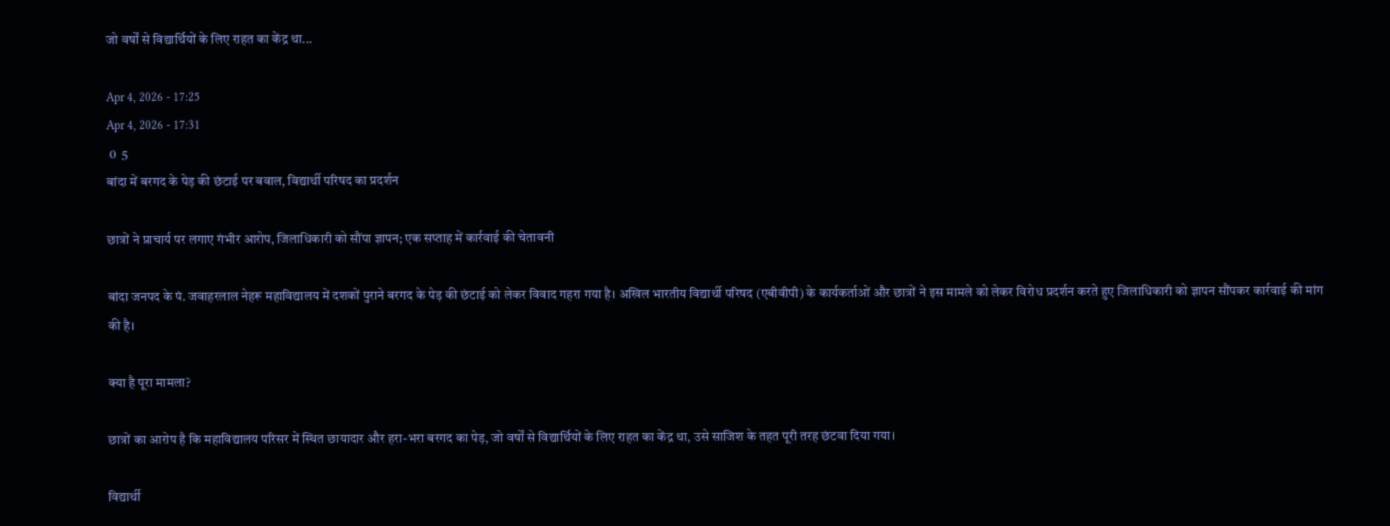जो वर्षों से विद्यार्थियों के लिए राहत का केंद्र था...

Apr 4, 2026 - 17:25
Apr 4, 2026 - 17:31
 0  5
बांदा में बरगद के पेड़ की छंटाई पर बवाल, विद्यार्थी परिषद का प्रदर्शन

छात्रों ने प्राचार्य पर लगाए गंभीर आरोप, जिलाधिकारी को सौंपा ज्ञापन; एक सप्ताह में कार्रवाई की चेतावनी

बांदा जनपद के पं. जवाहरलाल नेहरू महाविद्यालय में दशकों पुराने बरगद के पेड़ की छंटाई को लेकर विवाद गहरा गया है। अखिल भारतीय विद्यार्थी परिषद (एबीवीपी) के कार्यकर्ताओं और छात्रों ने इस मामले को लेकर विरोध प्रदर्शन करते हुए जिलाधिकारी को ज्ञापन सौंपकर कार्रवाई की मांग की है।

क्या है पूरा मामला?

छात्रों का आरोप है कि महाविद्यालय परिसर में स्थित छायादार और हरा-भरा बरगद का पेड़, जो वर्षों से विद्यार्थियों के लिए राहत का केंद्र था, उसे साजिश के तहत पूरी तरह छंटवा दिया गया।

विद्यार्थी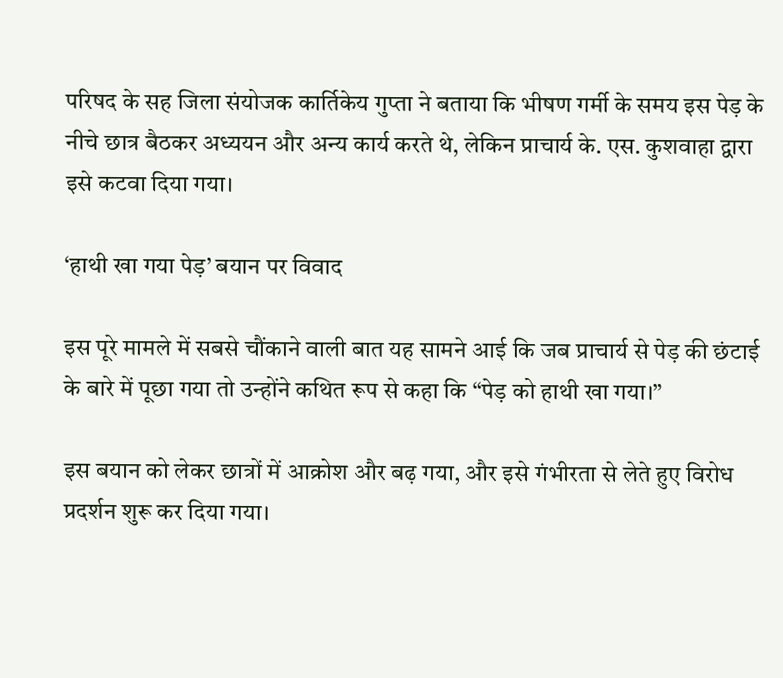परिषद के सह जिला संयोजक कार्तिकेय गुप्ता ने बताया कि भीषण गर्मी के समय इस पेड़ के नीचे छात्र बैठकर अध्ययन और अन्य कार्य करते थे, लेकिन प्राचार्य के. एस. कुशवाहा द्वारा इसे कटवा दिया गया।

‘हाथी खा गया पेड़’ बयान पर विवाद

इस पूरे मामले में सबसे चौंकाने वाली बात यह सामने आई कि जब प्राचार्य से पेड़ की छंटाई के बारे में पूछा गया तो उन्होंने कथित रूप से कहा कि “पेड़ को हाथी खा गया।”

इस बयान को लेकर छात्रों में आक्रोश और बढ़ गया, और इसे गंभीरता से लेते हुए विरोध प्रदर्शन शुरू कर दिया गया।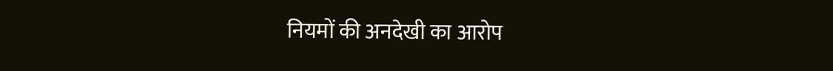नियमों की अनदेखी का आरोप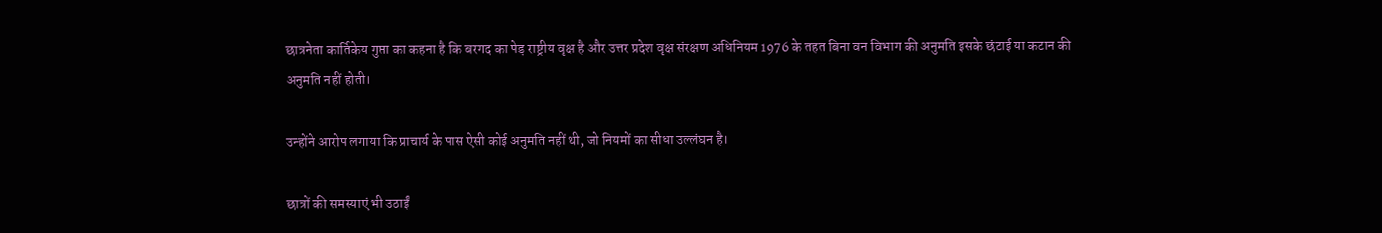छात्रनेता कार्तिकेय गुप्ता का कहना है कि बरगद का पेड़ राष्ट्रीय वृक्ष है और उत्तर प्रदेश वृक्ष संरक्षण अधिनियम 1976 के तहत बिना वन विभाग की अनुमति इसके छंटाई या कटान की अनुमति नहीं होती।

उन्होंने आरोप लगाया कि प्राचार्य के पास ऐसी कोई अनुमति नहीं थी, जो नियमों का सीधा उल्लंघन है।

छात्रों की समस्याएं भी उठाईं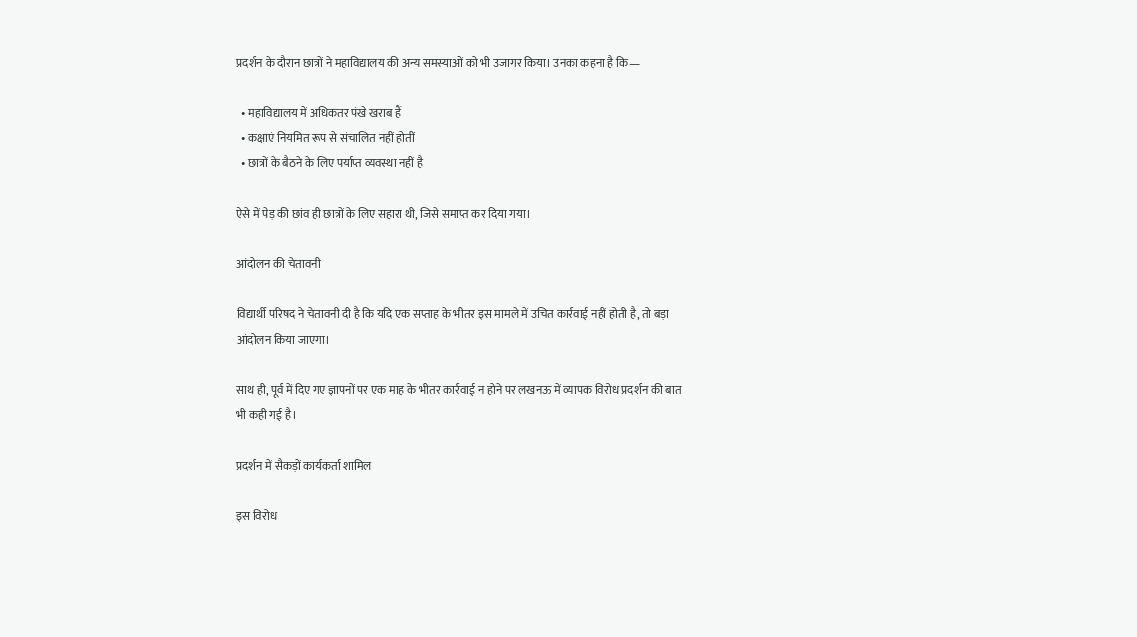प्रदर्शन के दौरान छात्रों ने महाविद्यालय की अन्य समस्याओं को भी उजागर किया। उनका कहना है कि—

  • महाविद्यालय में अधिकतर पंखे खराब हैं
  • कक्षाएं नियमित रूप से संचालित नहीं होतीं
  • छात्रों के बैठने के लिए पर्याप्त व्यवस्था नहीं है

ऐसे में पेड़ की छांव ही छात्रों के लिए सहारा थी, जिसे समाप्त कर दिया गया।

आंदोलन की चेतावनी

विद्यार्थी परिषद ने चेतावनी दी है कि यदि एक सप्ताह के भीतर इस मामले में उचित कार्रवाई नहीं होती है, तो बड़ा आंदोलन किया जाएगा।

साथ ही, पूर्व में दिए गए ज्ञापनों पर एक माह के भीतर कार्रवाई न होने पर लखनऊ में व्यापक विरोध प्रदर्शन की बात भी कही गई है।

प्रदर्शन में सैकड़ों कार्यकर्ता शामिल

इस विरोध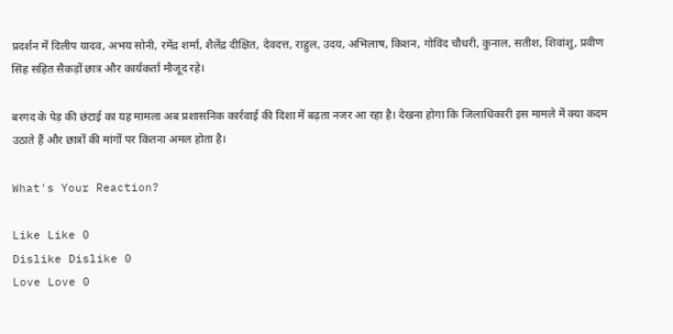प्रदर्शन में दिलीप यादव, अभय सोनी, रमेंद्र शर्मा, शैलेंद्र दीक्षित, देवदत्त, राहुल, उदय, अभिलाष, किशन, गोविंद चौधरी, कुनाल, सतीश, शिवांशु, प्रवीण सिंह सहित सैकड़ों छात्र और कार्यकर्ता मौजूद रहे।

बरगद के पेड़ की छंटाई का यह मामला अब प्रशासनिक कार्रवाई की दिशा में बढ़ता नजर आ रहा है। देखना होगा कि जिलाधिकारी इस मामले में क्या कदम उठाते हैं और छात्रों की मांगों पर कितना अमल होता है।

What's Your Reaction?

Like Like 0
Dislike Dislike 0
Love Love 0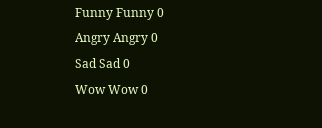Funny Funny 0
Angry Angry 0
Sad Sad 0
Wow Wow 0